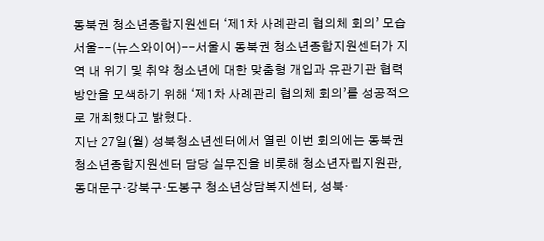동북권 청소년종합지원센터 ‘제1차 사례관리 협의체 회의’ 모습
서울--(뉴스와이어)--서울시 동북권 청소년종합지원센터가 지역 내 위기 및 취약 청소년에 대한 맞춤형 개입과 유관기관 협력 방안을 모색하기 위해 ‘제1차 사례관리 협의체 회의’를 성공적으로 개최했다고 밝혔다.
지난 27일(월) 성북청소년센터에서 열린 이번 회의에는 동북권 청소년종합지원센터 담당 실무진을 비롯해 청소년자립지원관, 동대문구·강북구·도봉구 청소년상담복지센터, 성북·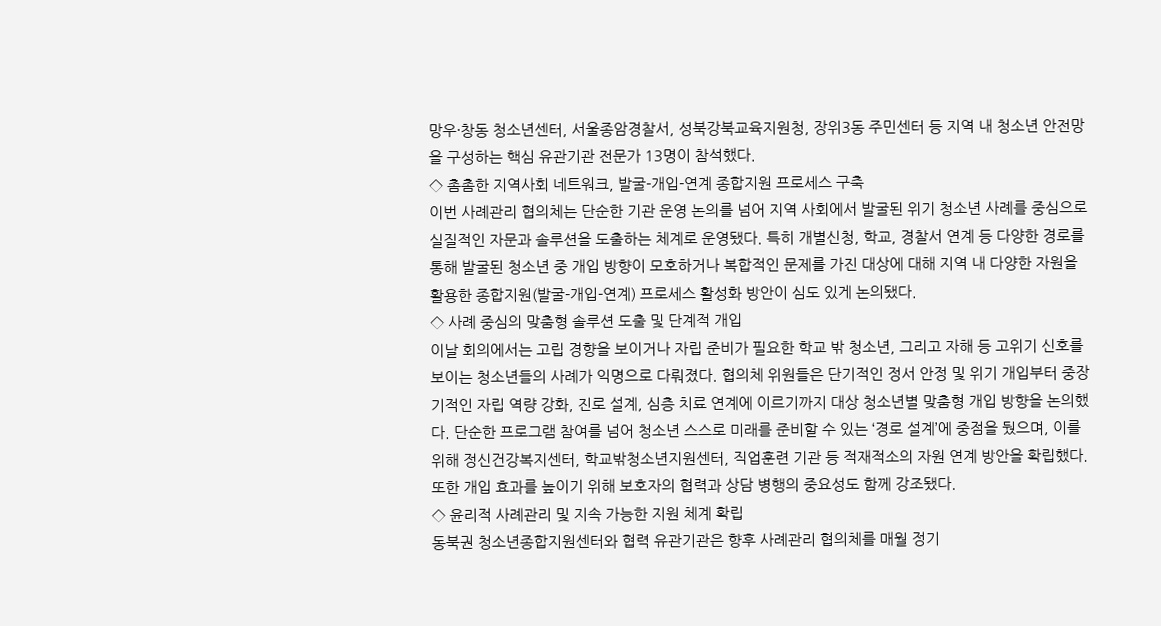망우·창동 청소년센터, 서울종암경찰서, 성북강북교육지원청, 장위3동 주민센터 등 지역 내 청소년 안전망을 구성하는 핵심 유관기관 전문가 13명이 참석했다.
◇ 촘촘한 지역사회 네트워크, 발굴-개입-연계 종합지원 프로세스 구축
이번 사례관리 협의체는 단순한 기관 운영 논의를 넘어 지역 사회에서 발굴된 위기 청소년 사례를 중심으로 실질적인 자문과 솔루션을 도출하는 체계로 운영됐다. 특히 개별신청, 학교, 경찰서 연계 등 다양한 경로를 통해 발굴된 청소년 중 개입 방향이 모호하거나 복합적인 문제를 가진 대상에 대해 지역 내 다양한 자원을 활용한 종합지원(발굴-개입-연계) 프로세스 활성화 방안이 심도 있게 논의됐다.
◇ 사례 중심의 맞춤형 솔루션 도출 및 단계적 개입
이날 회의에서는 고립 경향을 보이거나 자립 준비가 필요한 학교 밖 청소년, 그리고 자해 등 고위기 신호를 보이는 청소년들의 사례가 익명으로 다뤄졌다. 협의체 위원들은 단기적인 정서 안정 및 위기 개입부터 중장기적인 자립 역량 강화, 진로 설계, 심층 치료 연계에 이르기까지 대상 청소년별 맞춤형 개입 방향을 논의했다. 단순한 프로그램 참여를 넘어 청소년 스스로 미래를 준비할 수 있는 ‘경로 설계’에 중점을 뒀으며, 이를 위해 정신건강복지센터, 학교밖청소년지원센터, 직업훈련 기관 등 적재적소의 자원 연계 방안을 확립했다. 또한 개입 효과를 높이기 위해 보호자의 협력과 상담 병행의 중요성도 함께 강조됐다.
◇ 윤리적 사례관리 및 지속 가능한 지원 체계 확립
동북권 청소년종합지원센터와 협력 유관기관은 향후 사례관리 협의체를 매월 정기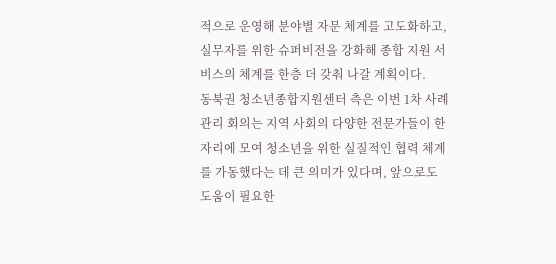적으로 운영해 분야별 자문 체계를 고도화하고, 실무자를 위한 슈퍼비전을 강화해 종합 지원 서비스의 체계를 한층 더 갖춰 나갈 계획이다.
동북권 청소년종합지원센터 측은 이번 1차 사례관리 회의는 지역 사회의 다양한 전문가들이 한자리에 모여 청소년을 위한 실질적인 협력 체계를 가동했다는 데 큰 의미가 있다며, 앞으로도 도움이 필요한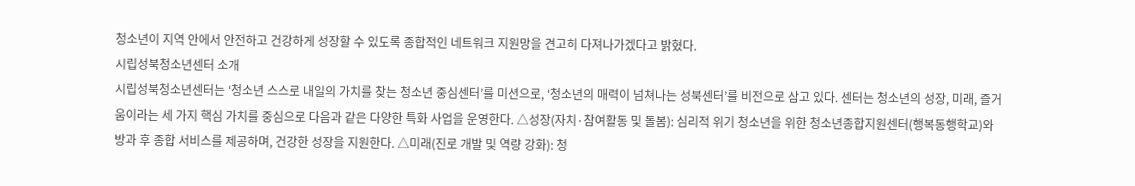청소년이 지역 안에서 안전하고 건강하게 성장할 수 있도록 종합적인 네트워크 지원망을 견고히 다져나가겠다고 밝혔다.
시립성북청소년센터 소개
시립성북청소년센터는 ‘청소년 스스로 내일의 가치를 찾는 청소년 중심센터’를 미션으로, ‘청소년의 매력이 넘쳐나는 성북센터’를 비전으로 삼고 있다. 센터는 청소년의 성장, 미래, 즐거움이라는 세 가지 핵심 가치를 중심으로 다음과 같은 다양한 특화 사업을 운영한다. △성장(자치·참여활동 및 돌봄): 심리적 위기 청소년을 위한 청소년종합지원센터(행복동행학교)와 방과 후 종합 서비스를 제공하며, 건강한 성장을 지원한다. △미래(진로 개발 및 역량 강화): 청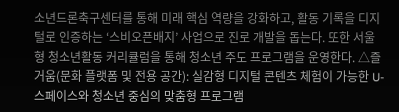소년드론축구센터를 통해 미래 핵심 역량을 강화하고, 활동 기록을 디지털로 인증하는 ‘스비오픈배지’ 사업으로 진로 개발을 돕는다. 또한 서울형 청소년활동 커리큘럼을 통해 청소년 주도 프로그램을 운영한다. △즐거움(문화 플랫폼 및 전용 공간): 실감형 디지털 콘텐츠 체험이 가능한 U-스페이스와 청소년 중심의 맞춤형 프로그램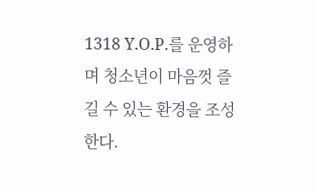1318 Y.O.P.를 운영하며 청소년이 마음껏 즐길 수 있는 환경을 조성한다.